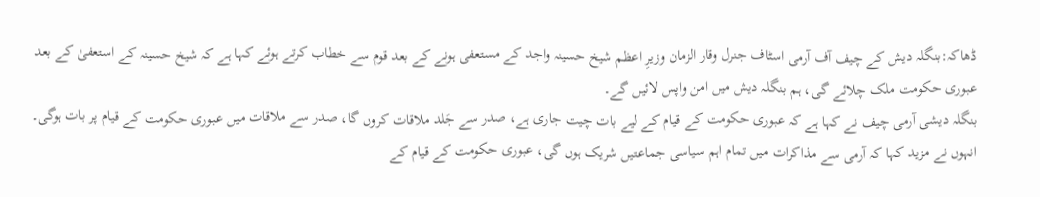ڈھاکہ:بنگلہ دیش کے چیف آف آرمی اسٹاف جنرل وقار الزمان وزیرِ اعظم شیخ حسینہ واجد کے مستعفی ہونے کے بعد قوم سے خطاب کرتے ہوئے کہا ہے کہ شیخ حسینہ کے استعفیٰ کے بعد عبوری حکومت ملک چلائے گی، ہم بنگلہ دیش میں امن واپس لائیں گے۔
بنگلہ دیشی آرمی چیف نے کہا ہے کہ عبوری حکومت کے قیام کے لیے بات چیت جاری ہے، صدر سے جَلد ملاقات کروں گا، صدر سے ملاقات میں عبوری حکومت کے قیام پر بات ہوگی۔
انہوں نے مزید کہا کہ آرمی سے مذاکرات میں تمام اہم سیاسی جماعتیں شریک ہوں گی، عبوری حکومت کے قیام کے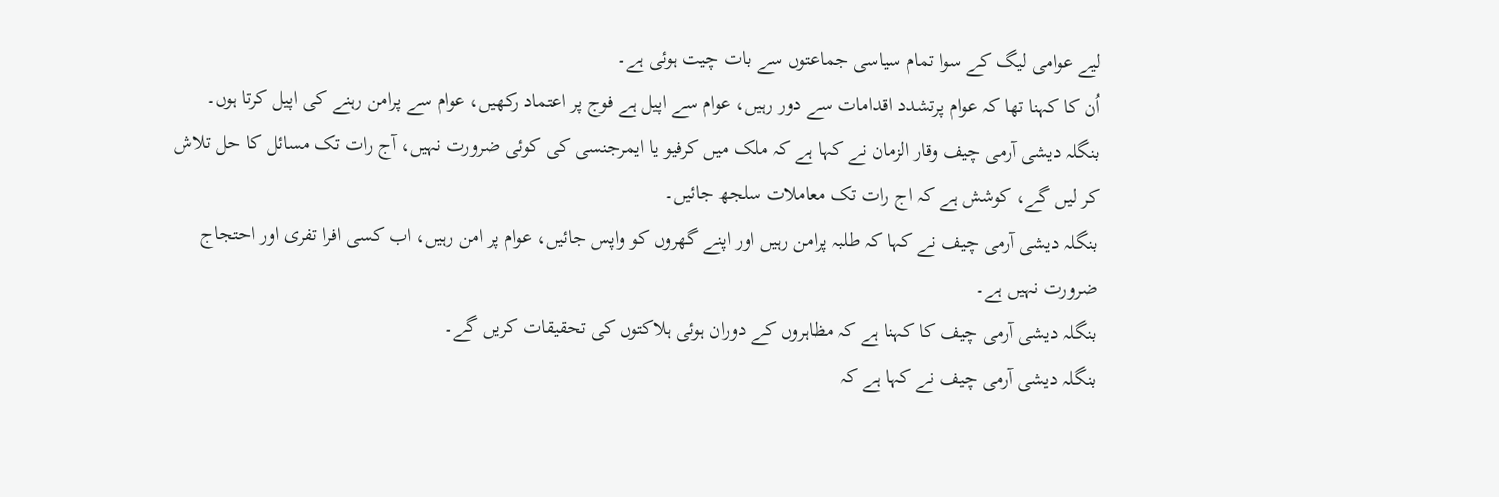لیے عوامی لیگ کے سوا تمام سیاسی جماعتوں سے بات چیت ہوئی ہے۔
اُن کا کہنا تھا کہ عوام پرتشدد اقدامات سے دور رہیں، عوام سے اپیل ہے فوج پر اعتماد رکھیں، عوام سے پرامن رہنے کی اپیل کرتا ہوں۔
بنگلہ دیشی آرمی چیف وقار الزمان نے کہا ہے کہ ملک میں کرفیو یا ایمرجنسی کی کوئی ضرورت نہیں، آج رات تک مسائل کا حل تلاش کر لیں گے، کوشش ہے کہ اج رات تک معاملات سلجھ جائیں۔
بنگلہ دیشی آرمی چیف نے کہا کہ طلبہ پرامن رہیں اور اپنے گھروں کو واپس جائیں، عوام پر امن رہیں، اب کسی افرا تفری اور احتجاج ضرورت نہیں ہے۔
بنگلہ دیشی آرمی چیف کا کہنا ہے کہ مظاہروں کے دوران ہوئی ہلاکتوں کی تحقیقات کریں گے۔
بنگلہ دیشی آرمی چیف نے کہا ہے کہ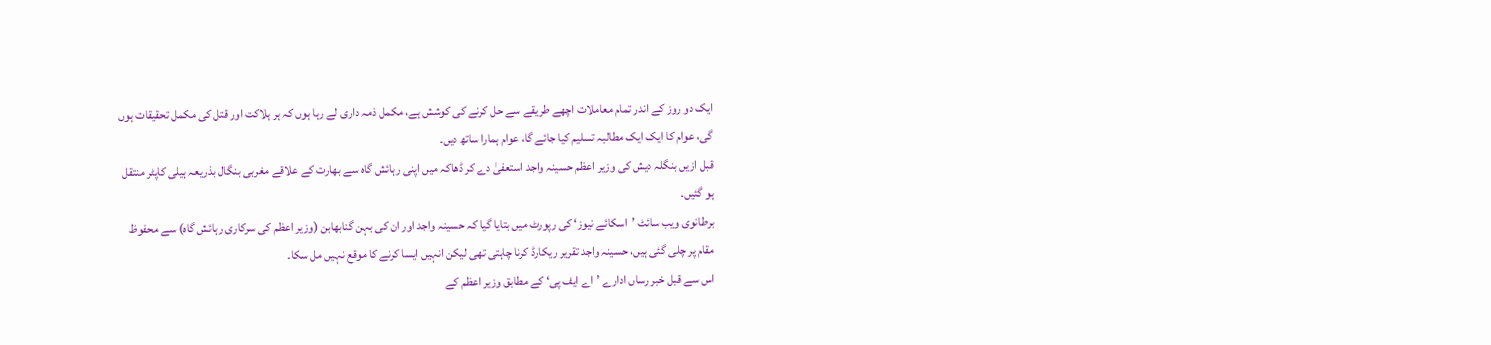ایک دو روز کے اندر تمام معاملات اچھے طریقے سے حل کرنے کی کوشش ہے، مکمل ذمہ داری لے رہا ہوں کہ ہر ہلاکت اور قتل کی مکمل تحقیقات ہوں گی، عوام کا ایک ایک مطالبہ تسلیم کیا جائے گا، عوام ہمارا ساتھ دیں۔
قبل ازیں بنگلہ دیش کی وزیر اعظم حسینہ واجد استعفیٰ دے کر ڈھاکہ میں اپنی رہائش گاہ سے بھارت کے علاقے مغربی بنگال بذریعہ ہیلی کاپٹر منتقل ہو گئیں۔
برطانوی ویب سائٹ ’اسکائے نیوز‘ کی رپورٹ میں بتایا گیا کہ حسینہ واجد اور ان کی بہن گنابھابن (وزیر اعظم کی سرکاری رہائش گاہ) سے محفوظ مقام پر چلی گئی ہیں، حسینہ واجد تقریر ریکارڈ کرنا چاہتی تھی لیکن انہیں ایسا کرنے کا موقع نہیں مل سکا۔
اس سے قبل خبر رساں ادارے ’اے ایف پی‘ کے مطابق وزیر اعظم کے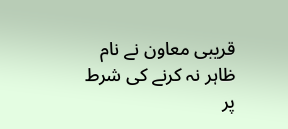قریبی معاون نے نام ظاہر نہ کرنے کی شرط پر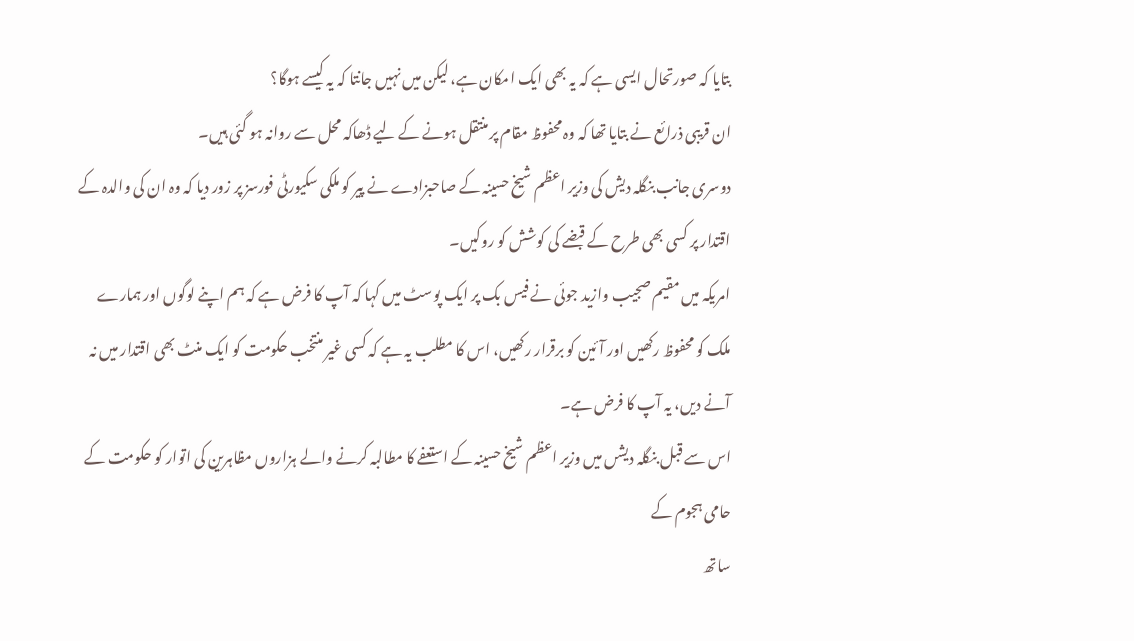بتایا کہ صورتحال ایسی ہے کہ یہ بھی ایک امکان ہے، لیکن میں نہیں جانتا کہ یہ کیسے ہوگا؟
ان قریبی ذرائع نے بتایا تھا کہ وہ محفوظ مقام پر منتقل ہونے کے لیے ڈھاکہ محل سے روانہ ہو گئی ہیں۔
دوسری جانب بنگلہ دیش کی وزیر اعظم شیخ حسینہ کے صاحبزادے نے پیر کو ملکی سکیورٹی فورسز پر زور دیا کہ وہ ان کی والدہ کے اقتدار پر کسی بھی طرح کے قبضے کی کوشش کو روکیں۔
امریکہ میں مقیم صجیب وازید جوئی نے فیس بک پر ایک پوسٹ میں کہا کہ آپ کا فرض ہے کہ ہم اپنے لوگوں اور ہمارے ملک کو محفوظ رکھیں اور آئین کو برقرار رکھیں، اس کا مطلب یہ ہے کہ کسی غیر منتخب حکومت کو ایک منٹ بھی اقتدار میں نہ آنے دیں، یہ آپ کا فرض ہے۔
اس سے قبل بنگلہ دیشں میں وزیر اعظم شیخ حسینہ کے استعفے کا مطالبہ کرنے والے ہزاروں مظاہرین کی اتوار کو حکومت کے حامی ہجوم کے
ساتھ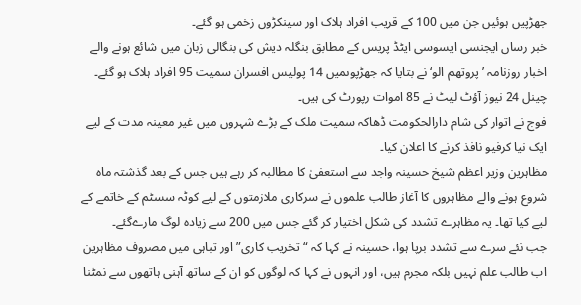جھڑپیں ہوئیں جن میں 100 کے قریب افراد ہلاک اور سینکڑوں زخمی ہو گئے۔
خبر رساں ایجنسی ایسوسی ایٹڈ پریس کے مطابق بنگلہ دیش کی بنگالی زبان میں شائع ہونے والے اخبار روزنامہ ’پروتھم الو‘ نے بتایا کہ جھڑپوںمیں 14 پولیس افسران سمیت 95 افراد ہلاک ہو گئے۔ چینل 24 نیوز آؤٹ لیٹ نے 85 اموات رپورٹ کی ہیں۔
فوج نے اتوار کی شام دارالحکومت ڈھاکہ سمیت ملک کے بڑے شہروں میں غیر معینہ مدت کے لیے ایک نیا کرفیو نافذ کرنے کا اعلان کیا۔
مظاہرین وزیر اعظم شیخ حسینہ واجد سے استعفیٰ کا مطالبہ کر رہے ہیں جس کے بعد گذشتہ ماہ شروع ہونے والے مظاہروں کا آغاز طالب علموں نے سرکاری ملازمتوں کے لیے کوٹہ سسٹم کے خاتمے کے لیے کیا تھا۔ یہ مظاہرے تشدد کی شکل اختیار کر گئے جس میں 200 سے زیادہ لوگ مارےگئے۔
جب نئے سرے سے تشدد برپا ہوا، حسینہ نے کہا کہ “تخریب کاری” اور تباہی میں مصروف مظاہرین اب طالب علم نہیں بلکہ مجرم ہیں، اور انہوں نے کہا کہ لوگوں کو ان کے ساتھ آہنی ہاتھوں سے نمٹنا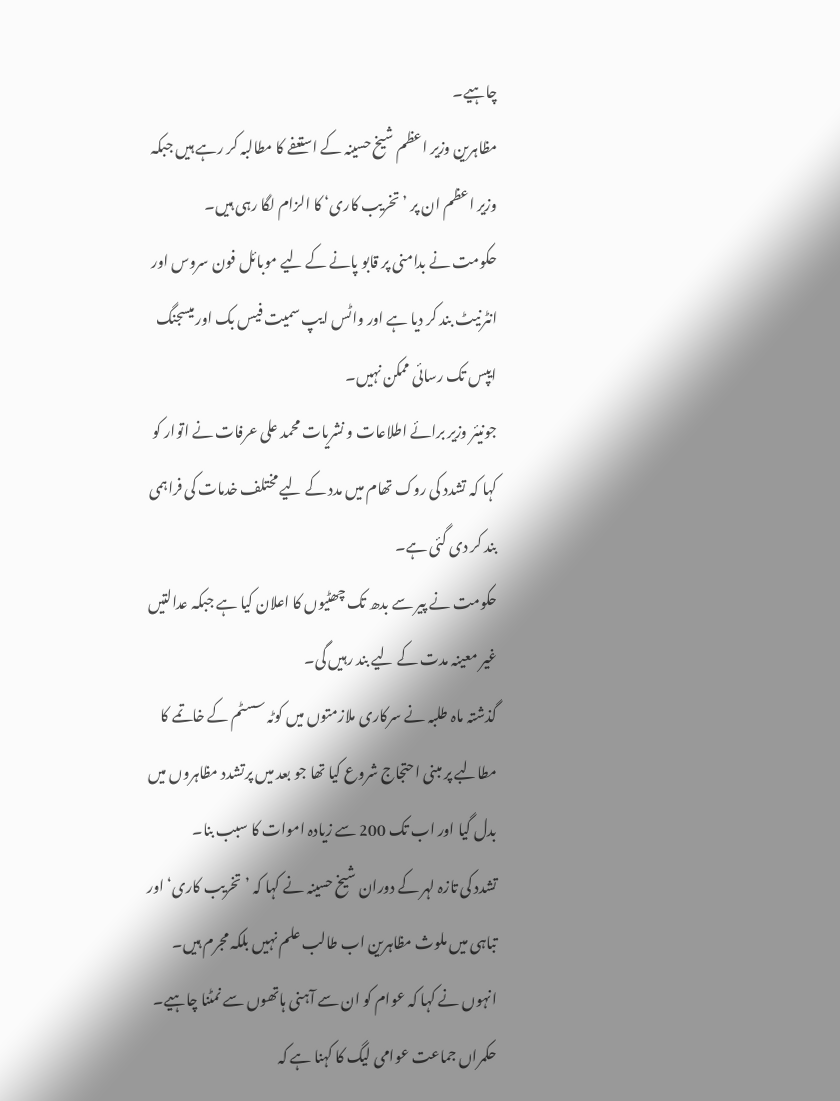چاہیے۔
مظاہرین وزیر اعظم شیخ حسینہ کے استعفے کا مطالبہ کر رہے ہیں جبکہ وزیر اعظم ان پر ’تخریب کاری‘ کا الزام لگا رہی ہیں۔
حکومت نے بدامنی پر قابو پانے کے لیے موبائل فون سروس اور انٹرنیٹ بند کر دیا ہے اور واٹس ایپ سمیت فیس بک اور میسجنگ ایپس تک رسائی ممکن نہیں۔
جونیئر وزیر برائے اطلاعات و نشریات محمد علی عرفات نے اتوار کو کہا کہ تشدد کی روک تھام میں مدد کے لیے مختلف خدمات کی فراہمی بند کر دی گئی ہے۔
حکومت نے پیر سے بدھ تک چھٹیوں کا اعلان کیا ہے جبکہ عدالتیں غیر معینہ مدت کے لیے بند رہیں گی۔
گذشتہ ماہ طلبہ نے سرکاری ملازمتوں میں کوٹہ سسٹم کے خاتمے کا مطالبے پر مبنی احتجاج شروع کیا تھا جو بعد میں پرتشدد مظاہروں میں بدل گیا اور اب تک 200 سے زیادہ اموات کا سبب بنا۔
تشدد کی تازہ لہر کے دوران شیخ حسینہ نے کہا کہ ’تخریب کاری‘اور تباہی میں ملوث مظاہرین اب طالب علم نہیں بلکہ مجرم ہیں۔ انہوں نے کہا کہ عوام کو ان سے آہنی ہاتھوں سے نمٹنا چاہیے۔
حکمراں جماعت عوامی لیگ کا کہنا ہے کہ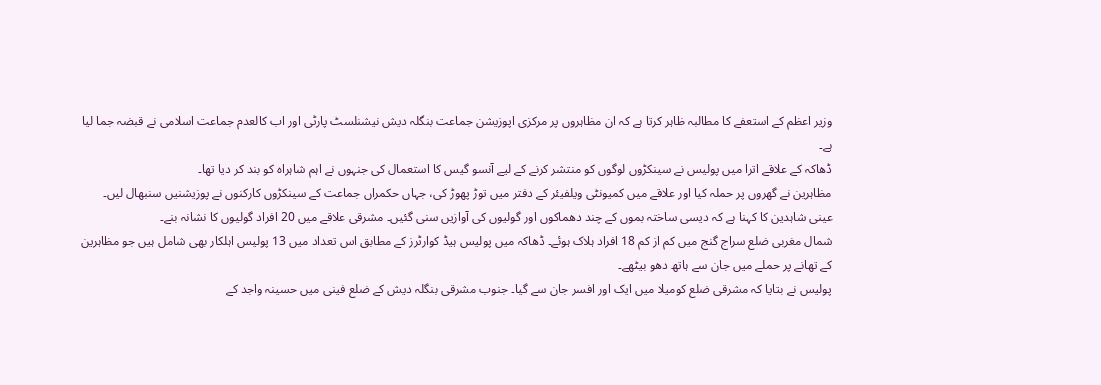وزیر اعظم کے استعفے کا مطالبہ ظاہر کرتا ہے کہ ان مظاہروں پر مرکزی اپوزیشن جماعت بنگلہ دیش نیشنلسٹ پارٹی اور اب کالعدم جماعت اسلامی نے قبضہ جما لیا ہے۔
ڈھاکہ کے علاقے اترا میں پولیس نے سینکڑوں لوگوں کو منتشر کرنے کے لیے آنسو گیس کا استعمال کی جنہوں نے اہم شاہراہ کو بند کر دیا تھا۔
مظاہرین نے گھروں پر حملہ کیا اور علاقے میں کمیونٹی ویلفیئر کے دفتر میں توڑ پھوڑ کی، جہاں حکمراں جماعت کے سینکڑوں کارکنوں نے پوزیشنیں سنبھال لیں۔
عینی شاہدین کا کہنا ہے کہ دیسی ساختہ بموں کے چند دھماکوں اور گولیوں کی آوازیں سنی گئیں۔ مشرقی علاقے میں 20 افراد گولیوں کا نشانہ بنے۔
شمال مغربی ضلع سراج گنج میں کم از کم 18 افراد ہلاک ہوئے۔ ڈھاکہ میں پولیس ہیڈ کوارٹرز کے مطابق اس تعداد میں 13 پولیس اہلکار بھی شامل ہیں جو مظاہرین کے تھانے پر حملے میں جان سے ہاتھ دھو بیٹھے۔
پولیس نے بتایا کہ مشرقی ضلع کومیلا میں ایک اور افسر جان سے گیا۔ جنوب مشرقی بنگلہ دیش کے ضلع فینی میں حسینہ واجد کے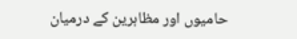حامیوں اور مظاہرین کے درمیان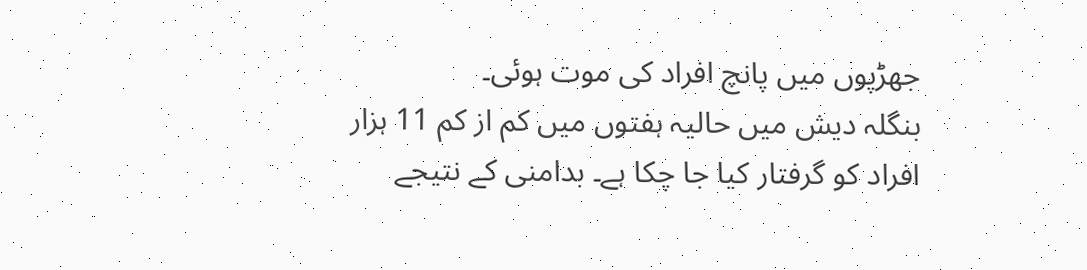جھڑپوں میں پانچ افراد کی موت ہوئی۔
بنگلہ دیش میں حالیہ ہفتوں میں کم از کم 11 ہزار افراد کو گرفتار کیا جا چکا ہے۔ بدامنی کے نتیجے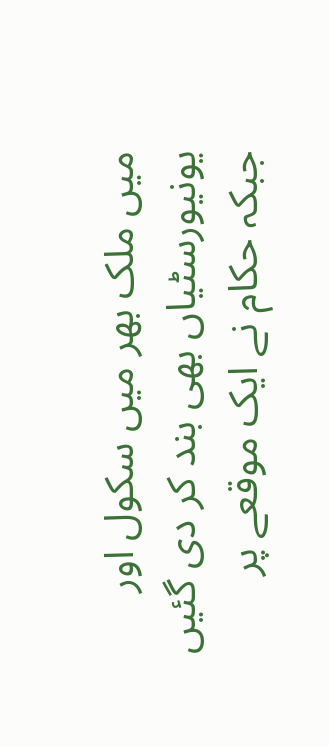میں ملک بھر میں سکول اور یونیورسٹیاں بھی بند کر دی گئیں جبکہ حکام نے ایک موقعے پر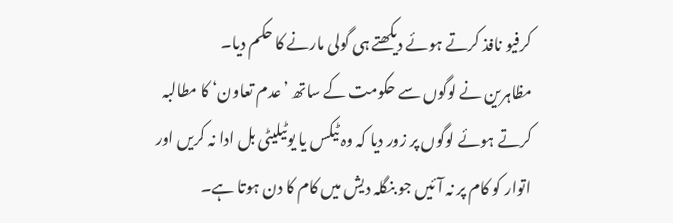کرفیو نافذ کرتے ہوئے دیکھتے ہی گولی مارنے کا حکم دیا۔
مظاہرین نے لوگوں سے حکومت کے ساتھ ’عدم تعاون‘ کا مطالبہ کرتے ہوئے لوگوں پر زور دیا کہ وہ ٹیکس یا یوٹیلیٹی بل ادا نہ کریں اور اتوار کو کام پر نہ آئیں جو بنگلہ دیش میں کام کا دن ہوتا ہے۔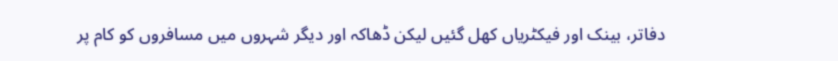دفاتر، بینک اور فیکٹریاں کھل گئیں لیکن ڈھاکہ اور دیگر شہروں میں مسافروں کو کام پر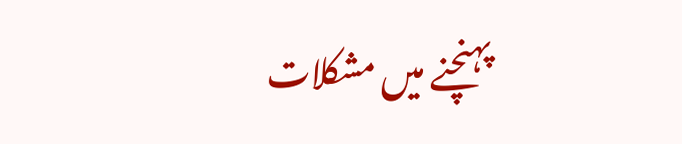پہنچنے میں مشکلات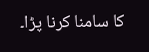کا سامنا کرنا پڑا۔